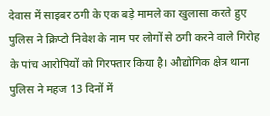देवास में साइबर ठगी के एक बड़े मामले का खुलासा करते हुए पुलिस ने क्रिप्टो निवेश के नाम पर लोगों से ठगी करने वाले गिरोह के पांच आरोपियों को गिरफ्तार किया है। औद्योगिक क्षेत्र थाना पुलिस ने महज 13 दिनों में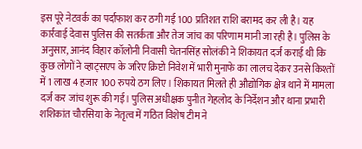इस पूरे नेटवर्क का पर्दाफाश कर ठगी गई 100 प्रतिशत राशि बरामद कर ली है। यह कार्रवाई देवास पुलिस की सतर्कता और तेज जांच का परिणाम मानी जा रही है। पुलिस के अनुसार, आनंद विहार कॉलोनी निवासी चेतनसिंह सोलंकी ने शिकायत दर्ज कराई थी कि कुछ लोगों ने व्हाट्सएप के जरिए क्रिप्टो निवेश में भारी मुनाफे का लालच देकर उनसे किश्तों में 1 लाख 4 हजार 100 रुपये ठग लिए। शिकायत मिलते ही औद्योगिक क्षेत्र थाने में मामला दर्ज कर जांच शुरू की गई। पुलिस अधीक्षक पुनीत गेहलोद के निर्देशन और थाना प्रभारी शशिकांत चौरसिया के नेतृत्व में गठित विशेष टीम ने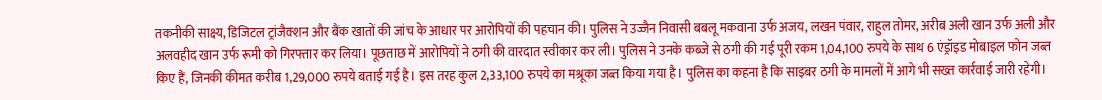तकनीकी साक्ष्य, डिजिटल ट्रांजैक्शन और बैंक खातों की जांच के आधार पर आरोपियों की पहचान की। पुलिस ने उज्जैन निवासी बबलू मकवाना उर्फ अजय, लखन पंवार, राहुल तोमर, अरीब अली खान उर्फ अली और अलवहीद खान उर्फ रूमी को गिरफ्तार कर लिया। पूछताछ में आरोपियों ने ठगी की वारदात स्वीकार कर ली। पुलिस ने उनके कब्जे से ठगी की गई पूरी रकम 1,04,100 रुपये के साथ 6 एंड्रॉइड मोबाइल फोन जब्त किए हैं, जिनकी कीमत करीब 1,29,000 रुपये बताई गई है। इस तरह कुल 2,33,100 रुपये का मश्रूका जब्त किया गया है। पुलिस का कहना है कि साइबर ठगी के मामलों में आगे भी सख्त कार्रवाई जारी रहेगी।